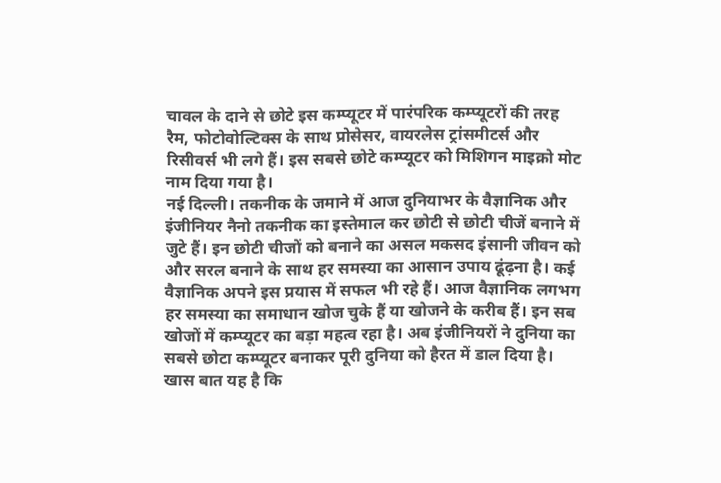चावल के दाने से छोटे इस कम्प्यूटर में पारंपरिक कम्प्यूटरों की तरह रैम, फोटोवोल्टिक्स के साथ प्रोसेसर, वायरलेस ट्रांसमीटर्स और रिसीवर्स भी लगे हैं। इस सबसे छोटे कम्प्यूटर को मिशिगन माइक्रो मोट नाम दिया गया है।
नई दिल्ली। तकनीक के जमाने में आज दुनियाभर के वैज्ञानिक और इंजीनियर नैनो तकनीक का इस्तेमाल कर छोटी से छोटी चीजें बनाने में जुटे हैं। इन छोटी चीजों को बनाने का असल मकसद इंसानी जीवन को और सरल बनाने के साथ हर समस्या का आसान उपाय ढूंढ़ना है। कई वैज्ञानिक अपने इस प्रयास में सफल भी रहे हैं। आज वैज्ञानिक लगभग हर समस्या का समाधान खोज चुके हैं या खोजने के करीब हैं। इन सब खोजों में कम्प्यूटर का बड़ा महत्व रहा है। अब इंजीनियरों ने दुनिया का सबसे छोटा कम्प्यूटर बनाकर पूरी दुनिया को हैरत में डाल दिया है। खास बात यह है कि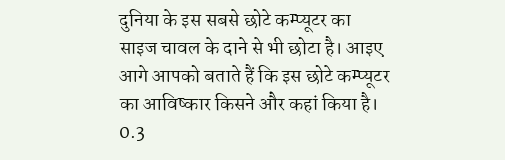दुनिया के इस सबसे छोटे कम्प्यूटर का साइज चावल के दाने से भी छोटा है। आइए आगे आपको बताते हैं कि इस छोटे कम्प्यूटर का आविष्कार किसने और कहां किया है।
0.3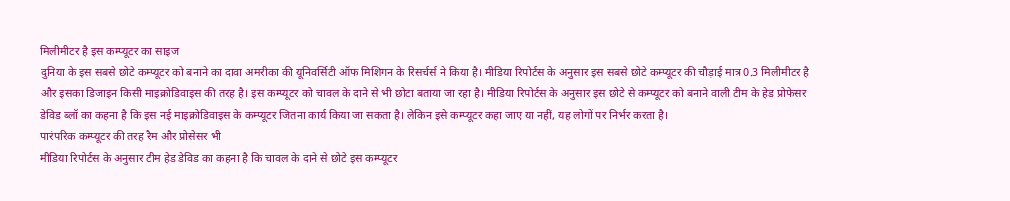मिलीमीटर है इस कम्प्यूटर का साइज
दुनिया के इस सबसे छोटे कम्प्यूटर को बनाने का दावा अमरीका की यूनिवर्सिटी ऑफ मिशिगन के रिसर्चर्स ने किया है। मीडिया रिपोर्टस के अनुसार इस सबसे छोटे कम्प्यूटर की चौड़ाई मात्र 0.3 मिलीमीटर है और इसका डिजाइन किसी माइक्रोडिवाइस की तरह है। इस कम्प्यूटर को चावल के दाने से भी छोटा बताया जा रहा है। मीडिया रिपोर्टस के अनुसार इस छोटे से कम्प्यूटर को बनाने वाली टीम के हेड प्रोफेसर डेविड ब्लॉ का कहना है कि इस नई माइक्रोडिवाइस के कम्प्यूटर जितना कार्य किया जा सकता है। लेकिन इसे कम्प्यूटर कहा जाए या नहीं, यह लोगों पर निर्भर करता है।
पारंपरिक कम्प्यूटर की तरह रैम और प्रोसेसर भी
मीडिया रिपोर्टस के अनुसार टीम हेड डेविड का कहना है कि चावल के दाने से छोटे इस कम्प्यूटर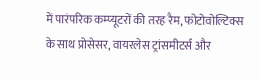में पारंपरिक कम्प्यूटरों की तरह रैम, फोटोवोल्टिक्स के साथ प्रोसेसर, वायरलेस ट्रांसमीटर्स और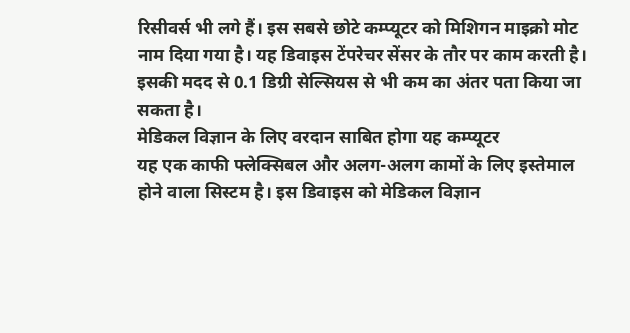रिसीवर्स भी लगे हैं। इस सबसे छोटे कम्प्यूटर को मिशिगन माइक्रो मोट नाम दिया गया है। यह डिवाइस टेंपरेचर सेंसर के तौर पर काम करती है। इसकी मदद से 0.1 डिग्री सेल्सियस से भी कम का अंतर पता किया जा सकता है।
मेडिकल विज्ञान के लिए वरदान साबित होगा यह कम्प्यूटर
यह एक काफी फ्लेक्सिबल और अलग-अलग कामों के लिए इस्तेमाल होने वाला सिस्टम है। इस डिवाइस को मेडिकल विज्ञान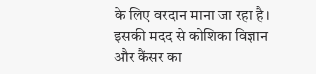के लिए वरदान माना जा रहा है। इसकी मदद से कोशिका विज्ञान और कैंसर का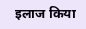इलाज किया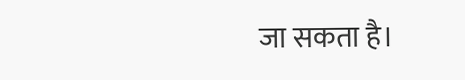जा सकता है।